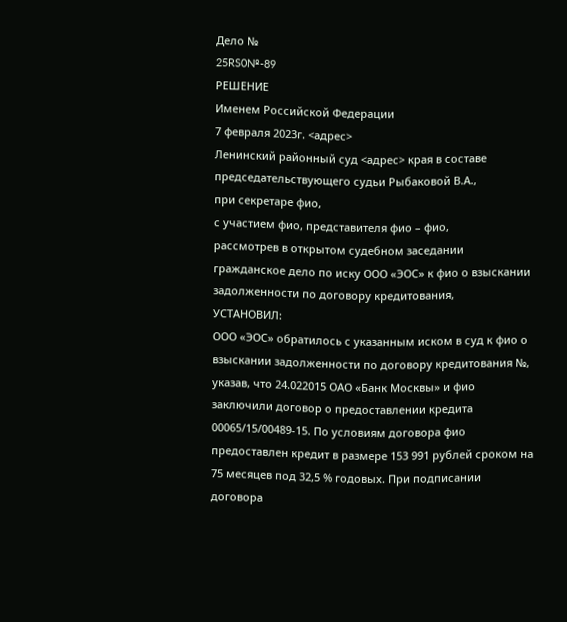Дело №
25RS0№-89
РЕШЕНИЕ
Именем Российской Федерации
7 февраля 2023г. <адрес>
Ленинский районный суд <адрес> края в составе председательствующего судьи Рыбаковой В.А.,
при секретаре фио,
с участием фио, представителя фио – фио,
рассмотрев в открытом судебном заседании гражданское дело по иску ООО «ЭОС» к фио о взыскании задолженности по договору кредитования,
УСТАНОВИЛ:
ООО «ЭОС» обратилось с указанным иском в суд к фио о взыскании задолженности по договору кредитования №, указав, что 24.022015 ОАО «Банк Москвы» и фио заключили договор о предоставлении кредита 00065/15/00489-15. По условиям договора фио предоставлен кредит в размере 153 991 рублей сроком на 75 месяцев под 32,5 % годовых. При подписании договора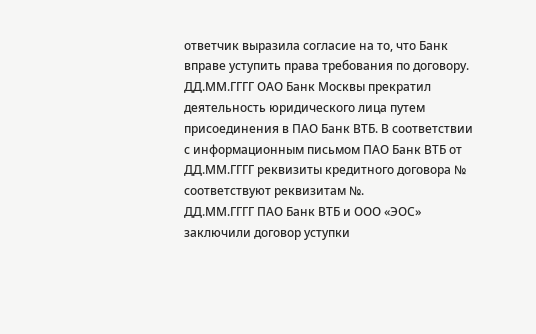ответчик выразила согласие на то, что Банк вправе уступить права требования по договору.
ДД.ММ.ГГГГ ОАО Банк Москвы прекратил деятельность юридического лица путем присоединения в ПАО Банк ВТБ. В соответствии с информационным письмом ПАО Банк ВТБ от ДД.ММ.ГГГГ реквизиты кредитного договора № соответствуют реквизитам №.
ДД.ММ.ГГГГ ПАО Банк ВТБ и ООО «ЭОС» заключили договор уступки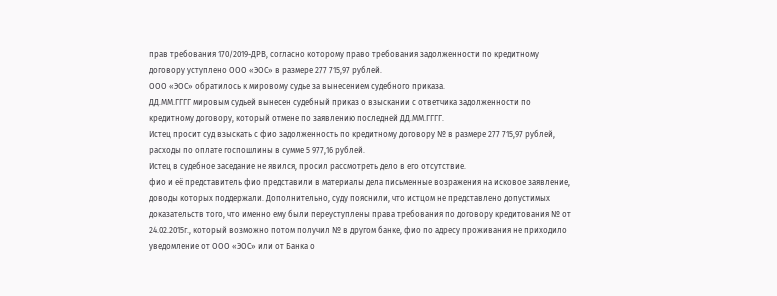прав требования 170/2019-ДРВ, согласно которому право требования задолженности по кредитному договору уступлено ООО «ЭОС» в размере 277 715,97 рублей.
ООО «ЭОС» обратилось к мировому судье за вынесением судебного приказа.
ДД.ММ.ГГГГ мировым судьей вынесен судебный приказ о взыскании с ответчика задолженности по кредитному договору, который отмене по заявлению последней ДД.ММ.ГГГГ.
Истец просит суд взыскать с фио задолженность по кредитному договору № в размере 277 715,97 рублей, расходы по оплате госпошлины в сумме 5 977,16 рублей.
Истец в судебное заседание не явился, просил рассмотреть дело в его отсутствие.
фио и её представитель фио представили в материалы дела письменные возражения на исковое заявление, доводы которых поддержали. Дополнительно, суду пояснили, что истцом не представлено допустимых доказательств того, что именно ему были переуступлены права требования по договору кредитования № от 24.02.2015г., который возможно потом получил № в другом банке, фио по адресу проживания не приходило уведомление от ООО «ЭОС» или от Банка о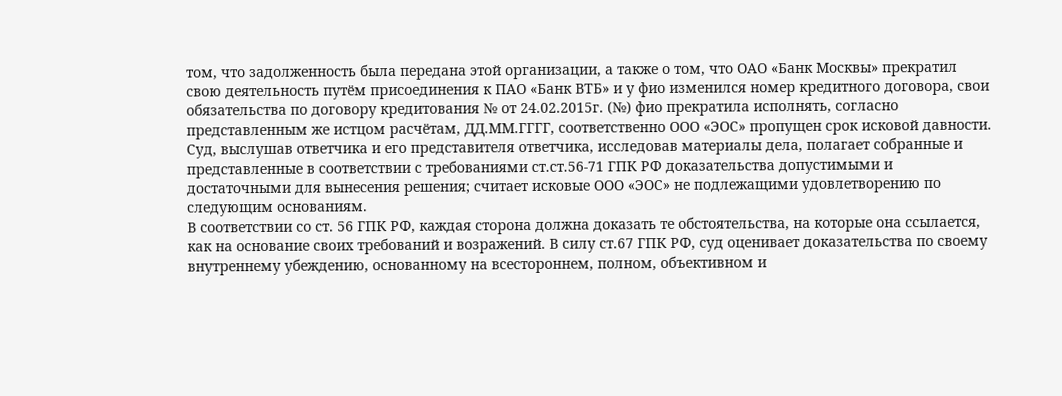том, что задолженность была передана этой организации, а также о том, что ОАО «Банк Москвы» прекратил свою деятельность путём присоединения к ПАО «Банк ВТБ» и у фио изменился номер кредитного договора, свои обязательства по договору кредитования № от 24.02.2015г. (№) фио прекратила исполнять, согласно представленным же истцом расчётам, ДД.ММ.ГГГГ, соответственно ООО «ЭОС» пропущен срок исковой давности.
Суд, выслушав ответчика и его представителя ответчика, исследовав материалы дела, полагает собранные и представленные в соответствии с требованиями ст.ст.56-71 ГПК РФ доказательства допустимыми и достаточными для вынесения решения; считает исковые ООО «ЭОС» не подлежащими удовлетворению по следующим основаниям.
В соответствии со ст. 56 ГПК РФ, каждая сторона должна доказать те обстоятельства, на которые она ссылается, как на основание своих требований и возражений. В силу ст.67 ГПК РФ, суд оценивает доказательства по своему внутреннему убеждению, основанному на всестороннем, полном, объективном и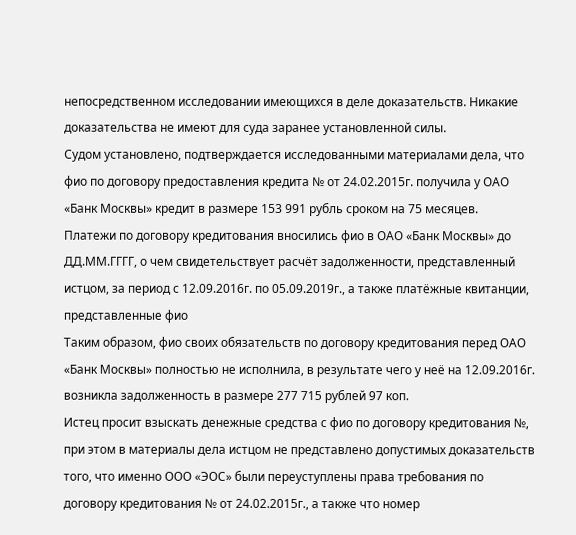непосредственном исследовании имеющихся в деле доказательств. Никакие доказательства не имеют для суда заранее установленной силы.
Судом установлено, подтверждается исследованными материалами дела, что фио по договору предоставления кредита № от 24.02.2015г. получила у ОАО «Банк Москвы» кредит в размере 153 991 рубль сроком на 75 месяцев.
Платежи по договору кредитования вносились фио в ОАО «Банк Москвы» до ДД.ММ.ГГГГ, о чем свидетельствует расчёт задолженности, представленный истцом, за период с 12.09.2016г. по 05.09.2019г., а также платёжные квитанции, представленные фио
Таким образом, фио своих обязательств по договору кредитования перед ОАО «Банк Москвы» полностью не исполнила, в результате чего у неё на 12.09.2016г. возникла задолженность в размере 277 715 рублей 97 коп.
Истец просит взыскать денежные средства с фио по договору кредитования №, при этом в материалы дела истцом не представлено допустимых доказательств того, что именно ООО «ЭОС» были переуступлены права требования по договору кредитования № от 24.02.2015г., а также что номер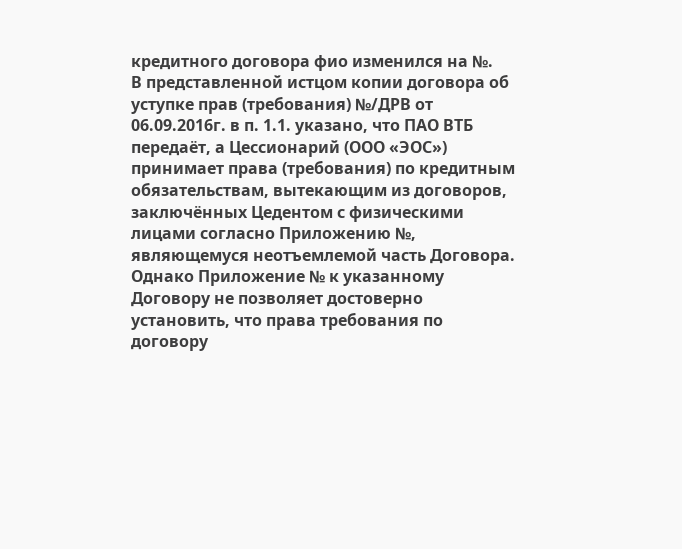кредитного договора фио изменился на №.
В представленной истцом копии договора об уступке прав (требования) №/ДРВ от 06.09.2016г. в п. 1.1. указано, что ПАО ВТБ передаёт, а Цессионарий (ООО «ЭОС») принимает права (требования) по кредитным обязательствам, вытекающим из договоров, заключённых Цедентом с физическими лицами согласно Приложению №, являющемуся неотъемлемой часть Договора.
Однако Приложение № к указанному Договору не позволяет достоверно установить, что права требования по договору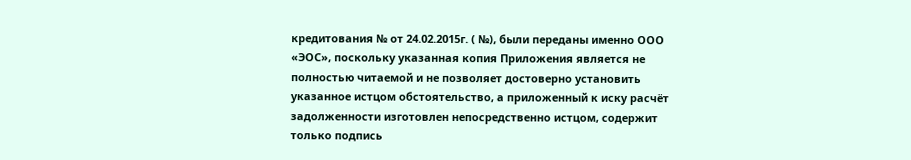кредитования № от 24.02.2015г. ( №), были переданы именно ООО «ЭОС», поскольку указанная копия Приложения является не полностью читаемой и не позволяет достоверно установить указанное истцом обстоятельство, а приложенный к иску расчёт задолженности изготовлен непосредственно истцом, содержит только подпись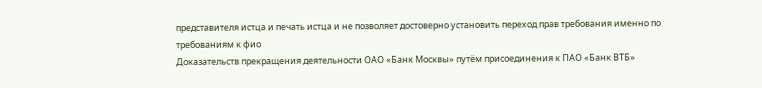представителя истца и печать истца и не позволяет достоверно установить переход прав требования именно по требованиям к фио
Доказательств прекращения деятельности ОАО «Банк Москвы» путём присоединения к ПАО «Банк ВТБ»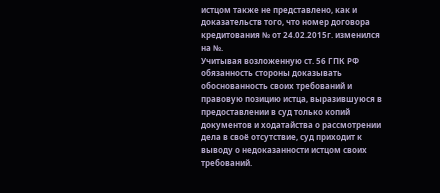истцом также не представлено, как и доказательств того, что номер договора кредитования № от 24.02.2015г. изменился на №.
Учитывая возложенную ст. 56 ГПК РФ обязанность стороны доказывать обоснованность своих требований и правовую позицию истца, выразившуюся в предоставлении в суд только копий документов и ходатайства о рассмотрении дела в своё отсутствие, суд приходит к выводу о недоказанности истцом своих требований.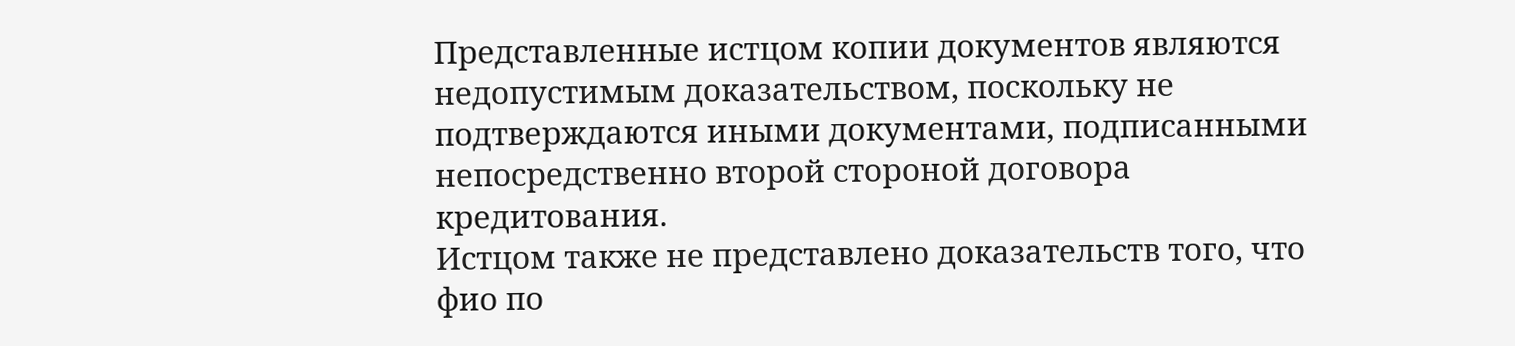Представленные истцом копии документов являются недопустимым доказательством, поскольку не подтверждаются иными документами, подписанными непосредственно второй стороной договора кредитования.
Истцом также не представлено доказательств того, что фио по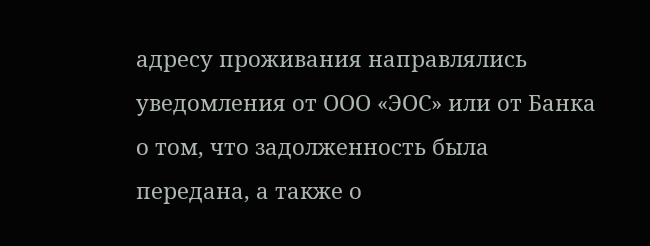адресу проживания направлялись уведомления от ООО «ЭОС» или от Банка о том, что задолженность была передана, а также о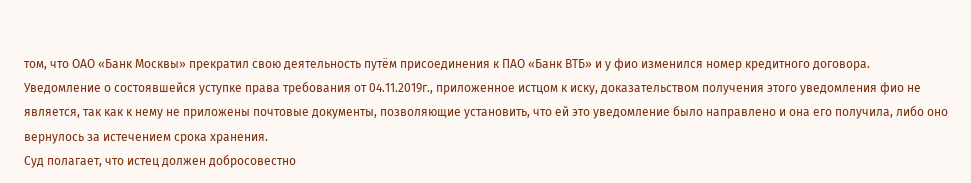том, что ОАО «Банк Москвы» прекратил свою деятельность путём присоединения к ПАО «Банк ВТБ» и у фио изменился номер кредитного договора.
Уведомление о состоявшейся уступке права требования от 04.11.2019г., приложенное истцом к иску, доказательством получения этого уведомления фио не является, так как к нему не приложены почтовые документы, позволяющие установить, что ей это уведомление было направлено и она его получила, либо оно вернулось за истечением срока хранения.
Суд полагает, что истец должен добросовестно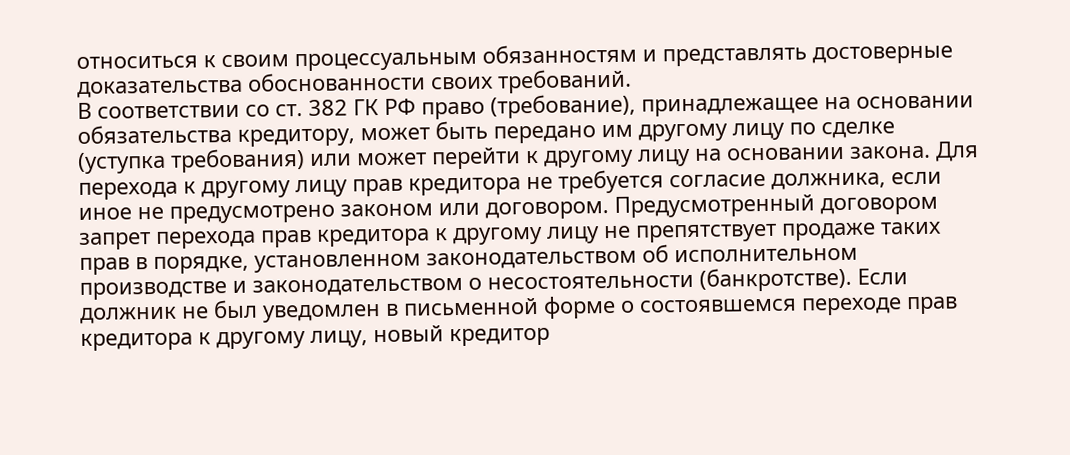относиться к своим процессуальным обязанностям и представлять достоверные доказательства обоснованности своих требований.
В соответствии со ст. 382 ГК РФ право (требование), принадлежащее на основании обязательства кредитору, может быть передано им другому лицу по сделке (уступка требования) или может перейти к другому лицу на основании закона. Для перехода к другому лицу прав кредитора не требуется согласие должника, если иное не предусмотрено законом или договором. Предусмотренный договором запрет перехода прав кредитора к другому лицу не препятствует продаже таких прав в порядке, установленном законодательством об исполнительном производстве и законодательством о несостоятельности (банкротстве). Если должник не был уведомлен в письменной форме о состоявшемся переходе прав кредитора к другому лицу, новый кредитор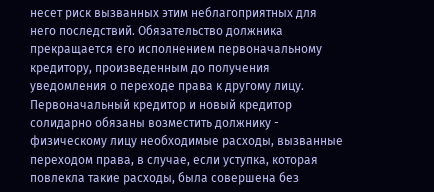несет риск вызванных этим неблагоприятных для него последствий. Обязательство должника прекращается его исполнением первоначальному кредитору, произведенным до получения уведомления о переходе права к другому лицу. Первоначальный кредитор и новый кредитор солидарно обязаны возместить должнику - физическому лицу необходимые расходы, вызванные переходом права, в случае, если уступка, которая повлекла такие расходы, была совершена без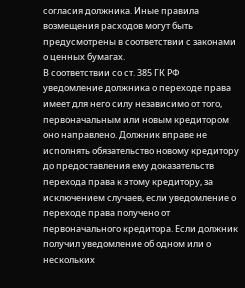согласия должника. Иные правила возмещения расходов могут быть предусмотрены в соответствии с законами о ценных бумагах.
В соответствии со ст. 385 ГК РФ уведомление должника о переходе права имеет для него силу независимо от того, первоначальным или новым кредитором оно направлено. Должник вправе не исполнять обязательство новому кредитору до предоставления ему доказательств перехода права к этому кредитору, за исключением случаев, если уведомление о переходе права получено от первоначального кредитора. Если должник получил уведомление об одном или о нескольких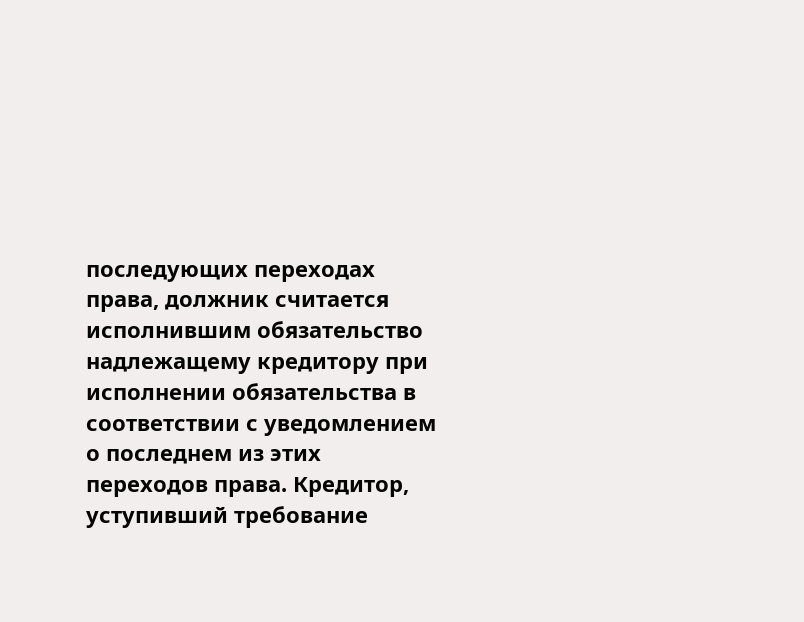последующих переходах права, должник считается исполнившим обязательство надлежащему кредитору при исполнении обязательства в соответствии с уведомлением о последнем из этих переходов права. Кредитор, уступивший требование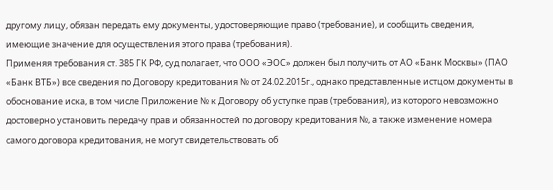другому лицу, обязан передать ему документы, удостоверяющие право (требование), и сообщить сведения, имеющие значение для осуществления этого права (требования).
Применяя требования ст. 385 ГК РФ, суд полагает, что ООО «ЭОС» должен был получить от АО «Банк Москвы» (ПАО «Банк ВТБ») все сведения по Договору кредитования № от 24.02.2015г., однако представленные истцом документы в обоснование иска, в том числе Приложение № к Договору об уступке прав (требования), из которого невозможно достоверно установить передачу прав и обязанностей по договору кредитования №, а также изменение номера самого договора кредитования, не могут свидетельствовать об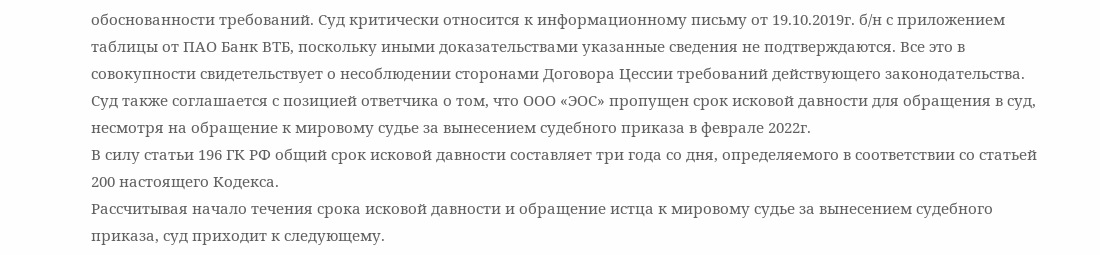обоснованности требований. Суд критически относится к информационному письму от 19.10.2019г. б/н с приложением таблицы от ПАО Банк ВТБ, поскольку иными доказательствами указанные сведения не подтверждаются. Все это в совокупности свидетельствует о несоблюдении сторонами Договора Цессии требований действующего законодательства.
Суд также соглашается с позицией ответчика о том, что ООО «ЭОС» пропущен срок исковой давности для обращения в суд, несмотря на обращение к мировому судье за вынесением судебного приказа в феврале 2022г.
В силу статьи 196 ГК РФ общий срок исковой давности составляет три года со дня, определяемого в соответствии со статьей 200 настоящего Кодекса.
Рассчитывая начало течения срока исковой давности и обращение истца к мировому судье за вынесением судебного приказа, суд приходит к следующему.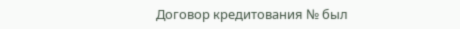Договор кредитования № был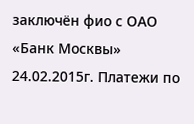заключён фио с ОАО «Банк Москвы» 24.02.2015г. Платежи по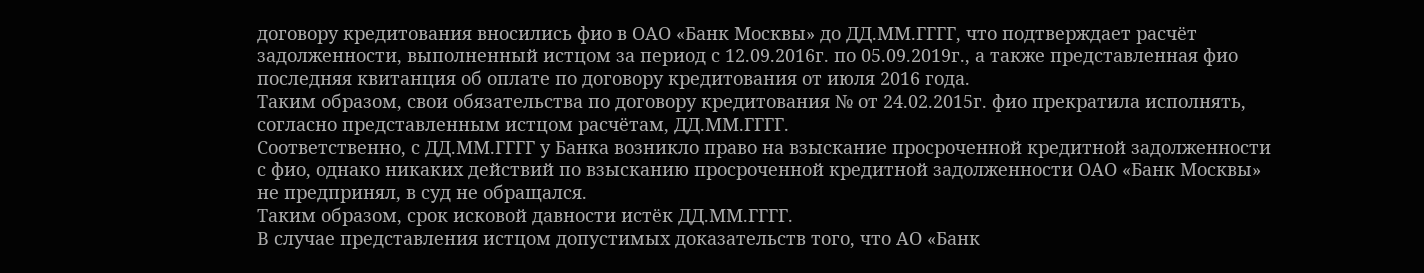договору кредитования вносились фио в ОАО «Банк Москвы» до ДД.ММ.ГГГГ, что подтверждает расчёт задолженности, выполненный истцом за период с 12.09.2016г. по 05.09.2019г., а также представленная фио последняя квитанция об оплате по договору кредитования от июля 2016 года.
Таким образом, свои обязательства по договору кредитования № от 24.02.2015г. фио прекратила исполнять, согласно представленным истцом расчётам, ДД.ММ.ГГГГ.
Соответственно, с ДД.ММ.ГГГГ у Банка возникло право на взыскание просроченной кредитной задолженности с фио, однако никаких действий по взысканию просроченной кредитной задолженности ОАО «Банк Москвы» не предпринял, в суд не обращался.
Таким образом, срок исковой давности истёк ДД.ММ.ГГГГ.
В случае представления истцом допустимых доказательств того, что АО «Банк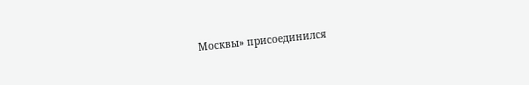Москвы» присоединился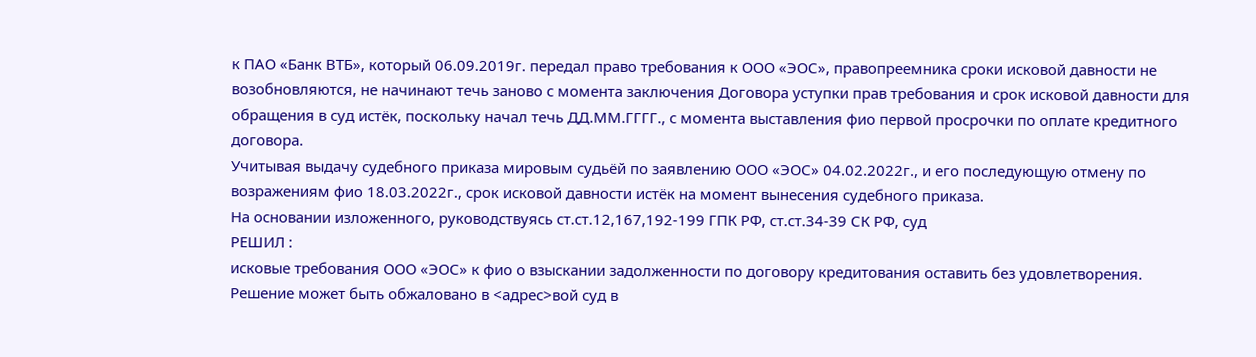к ПАО «Банк ВТБ», который 06.09.2019г. передал право требования к ООО «ЭОС», правопреемника сроки исковой давности не возобновляются, не начинают течь заново с момента заключения Договора уступки прав требования и срок исковой давности для обращения в суд истёк, поскольку начал течь ДД.ММ.ГГГГ., с момента выставления фио первой просрочки по оплате кредитного договора.
Учитывая выдачу судебного приказа мировым судьёй по заявлению ООО «ЭОС» 04.02.2022г., и его последующую отмену по возражениям фио 18.03.2022г., срок исковой давности истёк на момент вынесения судебного приказа.
На основании изложенного, руководствуясь ст.ст.12,167,192-199 ГПК РФ, ст.ст.34-39 СК РФ, суд
РЕШИЛ :
исковые требования ООО «ЭОС» к фио о взыскании задолженности по договору кредитования оставить без удовлетворения.
Решение может быть обжаловано в <адрес>вой суд в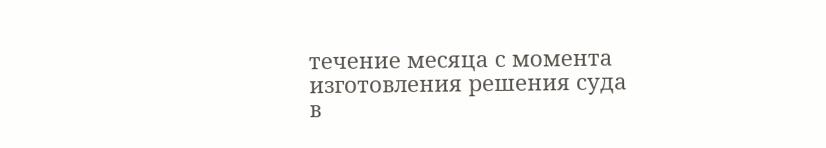течение месяца с момента изготовления решения суда в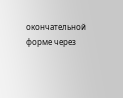окончательной форме через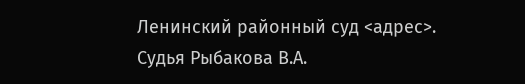Ленинский районный суд <адрес>.
Судья Рыбакова В.А.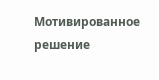Мотивированное решение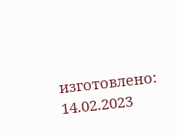изготовлено: 14.02.2023